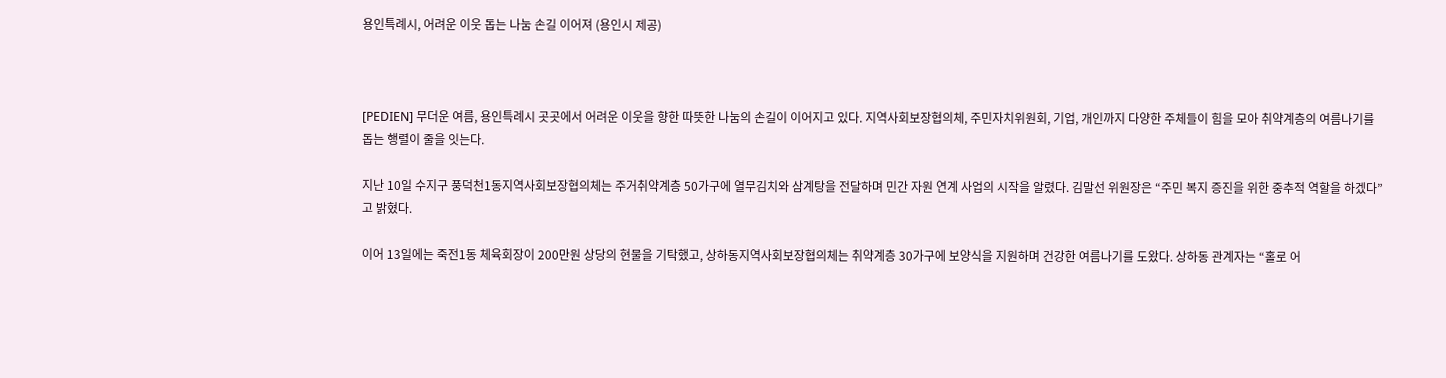용인특례시, 어려운 이웃 돕는 나눔 손길 이어져 (용인시 제공)



[PEDIEN] 무더운 여름, 용인특례시 곳곳에서 어려운 이웃을 향한 따뜻한 나눔의 손길이 이어지고 있다. 지역사회보장협의체, 주민자치위원회, 기업, 개인까지 다양한 주체들이 힘을 모아 취약계층의 여름나기를 돕는 행렬이 줄을 잇는다.

지난 10일 수지구 풍덕천1동지역사회보장협의체는 주거취약계층 50가구에 열무김치와 삼계탕을 전달하며 민간 자원 연계 사업의 시작을 알렸다. 김말선 위원장은 “주민 복지 증진을 위한 중추적 역할을 하겠다”고 밝혔다.

이어 13일에는 죽전1동 체육회장이 200만원 상당의 현물을 기탁했고, 상하동지역사회보장협의체는 취약계층 30가구에 보양식을 지원하며 건강한 여름나기를 도왔다. 상하동 관계자는 “홀로 어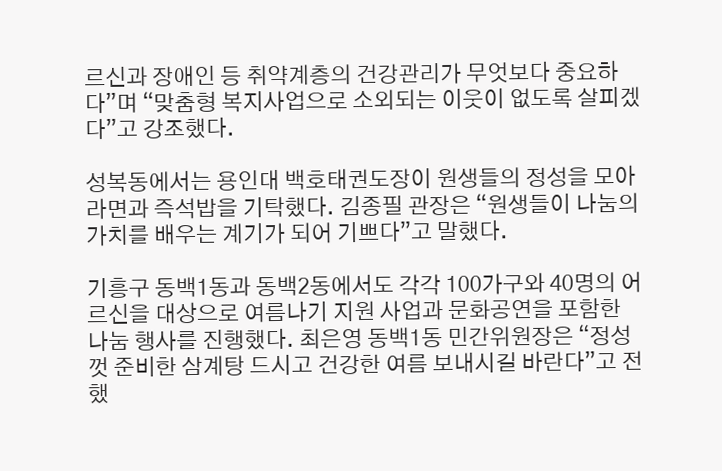르신과 장애인 등 취약계층의 건강관리가 무엇보다 중요하다”며 “맞춤형 복지사업으로 소외되는 이웃이 없도록 살피겠다”고 강조했다.

성복동에서는 용인대 백호태권도장이 원생들의 정성을 모아 라면과 즉석밥을 기탁했다. 김종필 관장은 “원생들이 나눔의 가치를 배우는 계기가 되어 기쁘다”고 말했다.

기흥구 동백1동과 동백2동에서도 각각 100가구와 40명의 어르신을 대상으로 여름나기 지원 사업과 문화공연을 포함한 나눔 행사를 진행했다. 최은영 동백1동 민간위원장은 “정성껏 준비한 삼계탕 드시고 건강한 여름 보내시길 바란다”고 전했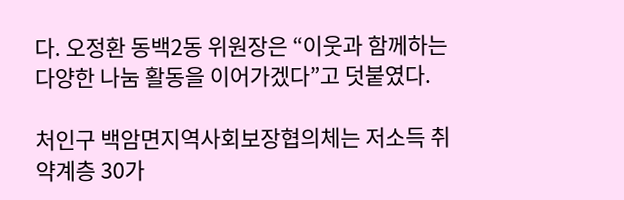다. 오정환 동백2동 위원장은 “이웃과 함께하는 다양한 나눔 활동을 이어가겠다”고 덧붙였다.

처인구 백암면지역사회보장협의체는 저소득 취약계층 30가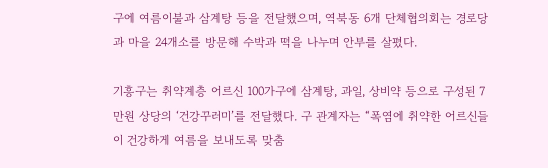구에 여름이불과 삼계탕 등을 전달했으며, 역북동 6개 단체협의회는 경로당과 마을 24개소를 방문해 수박과 떡을 나누며 안부를 살폈다.

기흥구는 취약계층 어르신 100가구에 삼계탕, 과일, 상비약 등으로 구성된 7만원 상당의 ‘건강꾸러미’를 전달했다. 구 관계자는 “폭염에 취약한 어르신들이 건강하게 여름을 보내도록 맞춤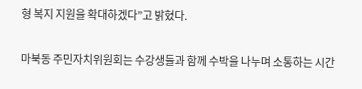형 복지 지원을 확대하겠다”고 밝혔다.

마북동 주민자치위원회는 수강생들과 함께 수박을 나누며 소통하는 시간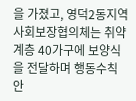을 가졌고, 영덕2동지역사회보장협의체는 취약계층 40가구에 보양식을 전달하며 행동수칙 안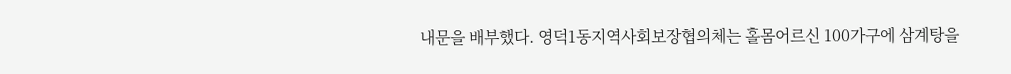내문을 배부했다. 영덕1동지역사회보장협의체는 홀몸어르신 100가구에 삼계탕을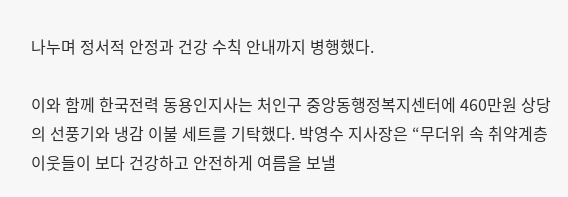나누며 정서적 안정과 건강 수칙 안내까지 병행했다.

이와 함께 한국전력 동용인지사는 처인구 중앙동행정복지센터에 460만원 상당의 선풍기와 냉감 이불 세트를 기탁했다. 박영수 지사장은 “무더위 속 취약계층 이웃들이 보다 건강하고 안전하게 여름을 보낼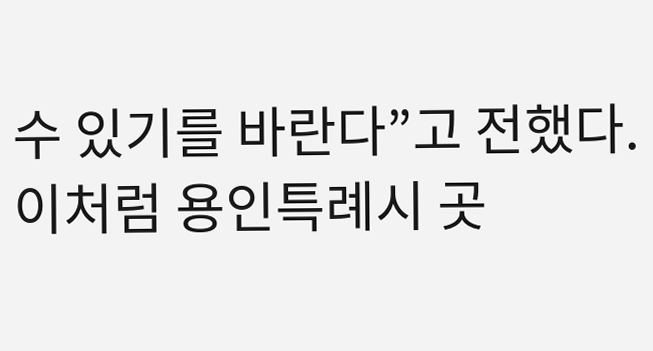수 있기를 바란다”고 전했다. 이처럼 용인특례시 곳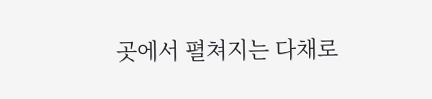곳에서 펼쳐지는 다채로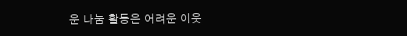운 나눔 활동은 어려운 이웃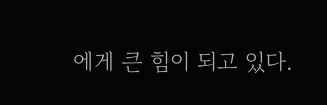에게 큰 힘이 되고 있다.